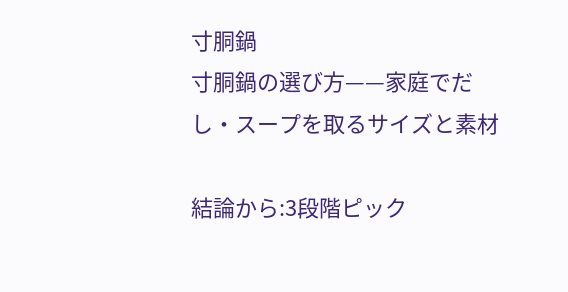寸胴鍋
寸胴鍋の選び方——家庭でだし・スープを取るサイズと素材

結論から:3段階ピック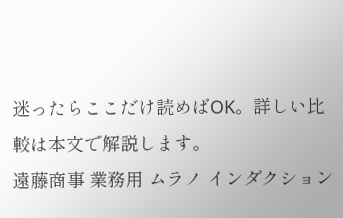迷ったらここだけ読めばOK。詳しい比較は本文で解説します。
遠藤商事 業務用 ムラノ インダクション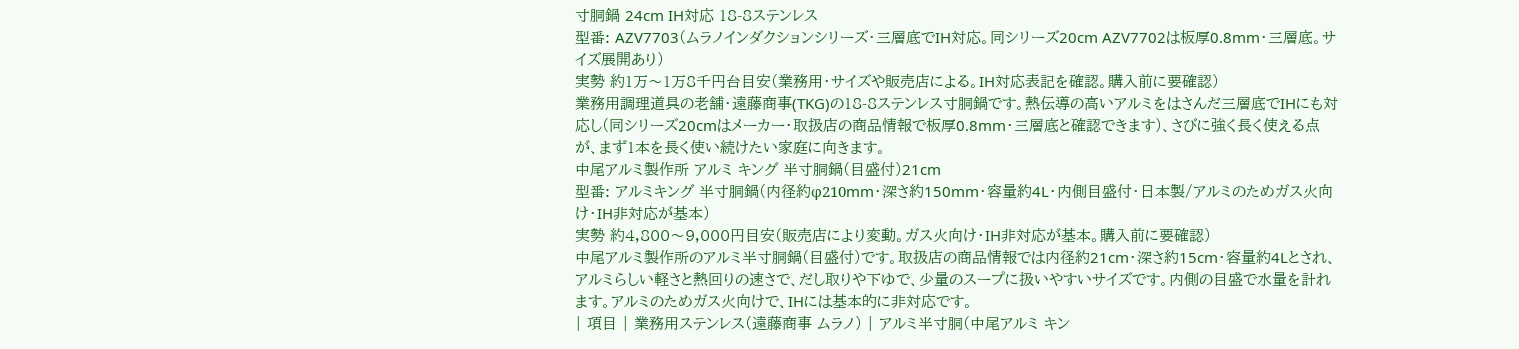寸胴鍋 24cm IH対応 18-8ステンレス
型番: AZV7703(ムラノインダクションシリーズ・三層底でIH対応。同シリーズ20cm AZV7702は板厚0.8mm・三層底。サイズ展開あり)
実勢 約1万〜1万8千円台目安(業務用・サイズや販売店による。IH対応表記を確認。購入前に要確認)
業務用調理道具の老舗・遠藤商事(TKG)の18-8ステンレス寸胴鍋です。熱伝導の高いアルミをはさんだ三層底でIHにも対応し(同シリーズ20cmはメーカー・取扱店の商品情報で板厚0.8mm・三層底と確認できます)、さびに強く長く使える点が、まず1本を長く使い続けたい家庭に向きます。
中尾アルミ製作所 アルミ キング 半寸胴鍋(目盛付)21cm
型番: アルミキング 半寸胴鍋(内径約φ210mm・深さ約150mm・容量約4L・内側目盛付・日本製/アルミのためガス火向け・IH非対応が基本)
実勢 約4,800〜9,000円目安(販売店により変動。ガス火向け・IH非対応が基本。購入前に要確認)
中尾アルミ製作所のアルミ半寸胴鍋(目盛付)です。取扱店の商品情報では内径約21cm・深さ約15cm・容量約4Lとされ、アルミらしい軽さと熱回りの速さで、だし取りや下ゆで、少量のスープに扱いやすいサイズです。内側の目盛で水量を計れます。アルミのためガス火向けで、IHには基本的に非対応です。
| 項目 | 業務用ステンレス(遠藤商事 ムラノ) | アルミ半寸胴(中尾アルミ キン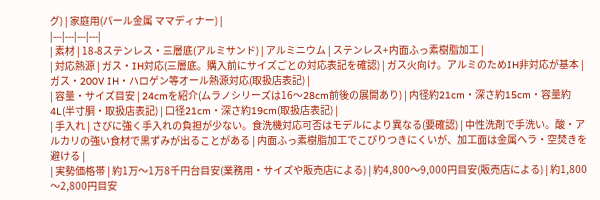グ) | 家庭用(パール金属 ママディナー) |
|---|---|---|---|
| 素材 | 18-8ステンレス・三層底(アルミサンド) | アルミニウム | ステンレス+内面ふっ素樹脂加工 |
| 対応熱源 | ガス・IH対応(三層底。購入前にサイズごとの対応表記を確認) | ガス火向け。アルミのためIH非対応が基本 | ガス・200V IH・ハロゲン等オール熱源対応(取扱店表記) |
| 容量・サイズ目安 | 24cmを紹介(ムラノシリーズは16〜28cm前後の展開あり) | 内径約21cm・深さ約15cm・容量約4L(半寸胴・取扱店表記) | 口径21cm・深さ約19cm(取扱店表記) |
| 手入れ | さびに強く手入れの負担が少ない。食洗機対応可否はモデルにより異なる(要確認) | 中性洗剤で手洗い。酸・アルカリの強い食材で黒ずみが出ることがある | 内面ふっ素樹脂加工でこびりつきにくいが、加工面は金属ヘラ・空焚きを避ける |
| 実勢価格帯 | 約1万〜1万8千円台目安(業務用・サイズや販売店による) | 約4,800〜9,000円目安(販売店による) | 約1,800〜2,800円目安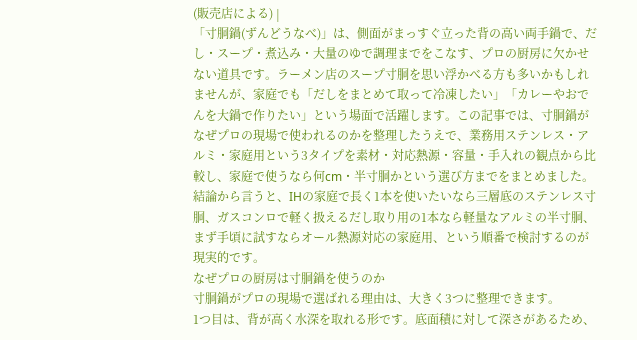(販売店による) |
「寸胴鍋(ずんどうなべ)」は、側面がまっすぐ立った背の高い両手鍋で、だし・スープ・煮込み・大量のゆで調理までをこなす、プロの厨房に欠かせない道具です。ラーメン店のスープ寸胴を思い浮かべる方も多いかもしれませんが、家庭でも「だしをまとめて取って冷凍したい」「カレーやおでんを大鍋で作りたい」という場面で活躍します。この記事では、寸胴鍋がなぜプロの現場で使われるのかを整理したうえで、業務用ステンレス・アルミ・家庭用という3タイプを素材・対応熱源・容量・手入れの観点から比較し、家庭で使うなら何cm・半寸胴かという選び方までをまとめました。結論から言うと、IHの家庭で長く1本を使いたいなら三層底のステンレス寸胴、ガスコンロで軽く扱えるだし取り用の1本なら軽量なアルミの半寸胴、まず手頃に試すならオール熱源対応の家庭用、という順番で検討するのが現実的です。
なぜプロの厨房は寸胴鍋を使うのか
寸胴鍋がプロの現場で選ばれる理由は、大きく3つに整理できます。
1つ目は、背が高く水深を取れる形です。底面積に対して深さがあるため、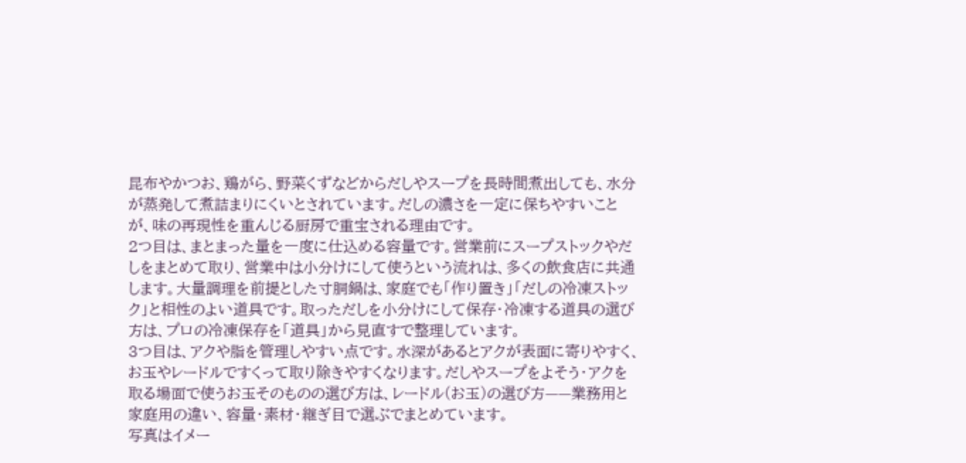昆布やかつお、鶏がら、野菜くずなどからだしやスープを長時間煮出しても、水分が蒸発して煮詰まりにくいとされています。だしの濃さを一定に保ちやすいことが、味の再現性を重んじる厨房で重宝される理由です。
2つ目は、まとまった量を一度に仕込める容量です。営業前にスープストックやだしをまとめて取り、営業中は小分けにして使うという流れは、多くの飲食店に共通します。大量調理を前提とした寸胴鍋は、家庭でも「作り置き」「だしの冷凍ストック」と相性のよい道具です。取っただしを小分けにして保存・冷凍する道具の選び方は、プロの冷凍保存を「道具」から見直すで整理しています。
3つ目は、アクや脂を管理しやすい点です。水深があるとアクが表面に寄りやすく、お玉やレードルですくって取り除きやすくなります。だしやスープをよそう・アクを取る場面で使うお玉そのものの選び方は、レードル(お玉)の選び方——業務用と家庭用の違い、容量・素材・継ぎ目で選ぶでまとめています。
写真はイメー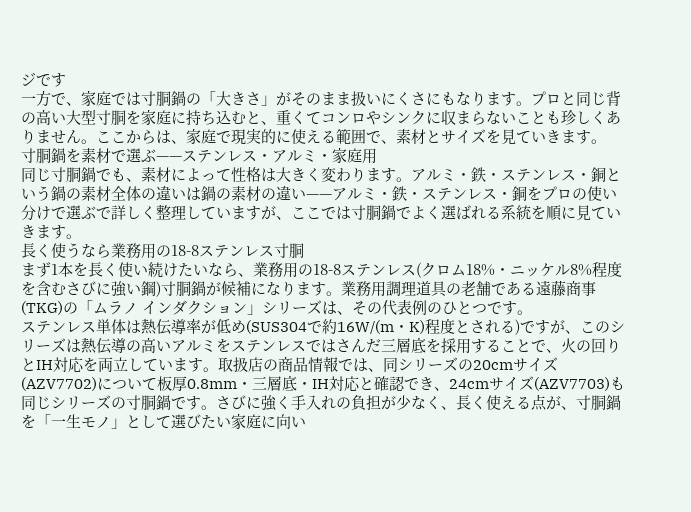ジです
一方で、家庭では寸胴鍋の「大きさ」がそのまま扱いにくさにもなります。プロと同じ背の高い大型寸胴を家庭に持ち込むと、重くてコンロやシンクに収まらないことも珍しくありません。ここからは、家庭で現実的に使える範囲で、素材とサイズを見ていきます。
寸胴鍋を素材で選ぶ——ステンレス・アルミ・家庭用
同じ寸胴鍋でも、素材によって性格は大きく変わります。アルミ・鉄・ステンレス・銅という鍋の素材全体の違いは鍋の素材の違い——アルミ・鉄・ステンレス・銅をプロの使い分けで選ぶで詳しく整理していますが、ここでは寸胴鍋でよく選ばれる系統を順に見ていきます。
長く使うなら業務用の18-8ステンレス寸胴
まず1本を長く使い続けたいなら、業務用の18-8ステンレス(クロム18%・ニッケル8%程度を含むさびに強い鋼)寸胴鍋が候補になります。業務用調理道具の老舗である遠藤商事(TKG)の「ムラノ インダクション」シリーズは、その代表例のひとつです。
ステンレス単体は熱伝導率が低め(SUS304で約16W/(m・K)程度とされる)ですが、このシリーズは熱伝導の高いアルミをステンレスではさんだ三層底を採用することで、火の回りとIH対応を両立しています。取扱店の商品情報では、同シリーズの20cmサイズ(AZV7702)について板厚0.8mm・三層底・IH対応と確認でき、24cmサイズ(AZV7703)も同じシリーズの寸胴鍋です。さびに強く手入れの負担が少なく、長く使える点が、寸胴鍋を「一生モノ」として選びたい家庭に向い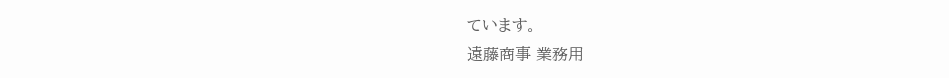ています。
遠藤商事 業務用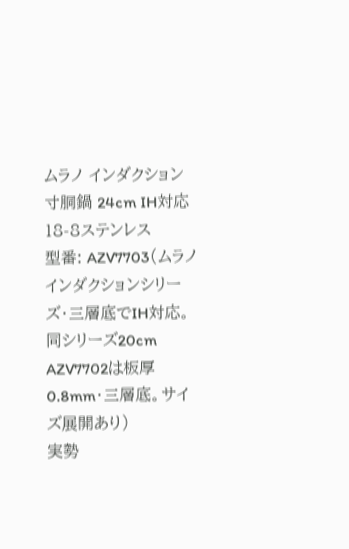ムラノ インダクション 寸胴鍋 24cm IH対応 18-8ステンレス
型番: AZV7703(ムラノインダクションシリーズ・三層底でIH対応。同シリーズ20cm AZV7702は板厚0.8mm・三層底。サイズ展開あり)
実勢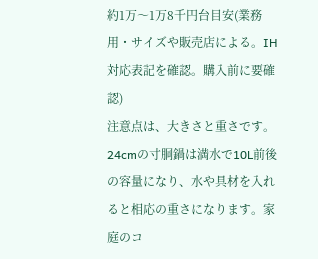約1万〜1万8千円台目安(業務用・サイズや販売店による。IH対応表記を確認。購入前に要確認)
注意点は、大きさと重さです。24cmの寸胴鍋は満水で10L前後の容量になり、水や具材を入れると相応の重さになります。家庭のコ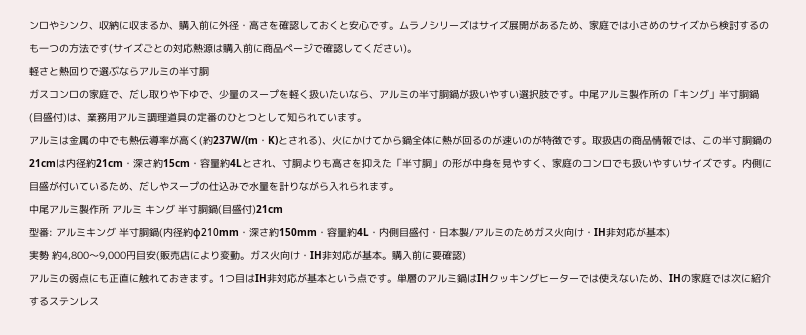ンロやシンク、収納に収まるか、購入前に外径・高さを確認しておくと安心です。ムラノシリーズはサイズ展開があるため、家庭では小さめのサイズから検討するのも一つの方法です(サイズごとの対応熱源は購入前に商品ページで確認してください)。
軽さと熱回りで選ぶならアルミの半寸胴
ガスコンロの家庭で、だし取りや下ゆで、少量のスープを軽く扱いたいなら、アルミの半寸胴鍋が扱いやすい選択肢です。中尾アルミ製作所の「キング」半寸胴鍋(目盛付)は、業務用アルミ調理道具の定番のひとつとして知られています。
アルミは金属の中でも熱伝導率が高く(約237W/(m・K)とされる)、火にかけてから鍋全体に熱が回るのが速いのが特徴です。取扱店の商品情報では、この半寸胴鍋の21cmは内径約21cm・深さ約15cm・容量約4Lとされ、寸胴よりも高さを抑えた「半寸胴」の形が中身を見やすく、家庭のコンロでも扱いやすいサイズです。内側に目盛が付いているため、だしやスープの仕込みで水量を計りながら入れられます。
中尾アルミ製作所 アルミ キング 半寸胴鍋(目盛付)21cm
型番: アルミキング 半寸胴鍋(内径約φ210mm・深さ約150mm・容量約4L・内側目盛付・日本製/アルミのためガス火向け・IH非対応が基本)
実勢 約4,800〜9,000円目安(販売店により変動。ガス火向け・IH非対応が基本。購入前に要確認)
アルミの弱点にも正直に触れておきます。1つ目はIH非対応が基本という点です。単層のアルミ鍋はIHクッキングヒーターでは使えないため、IHの家庭では次に紹介するステンレス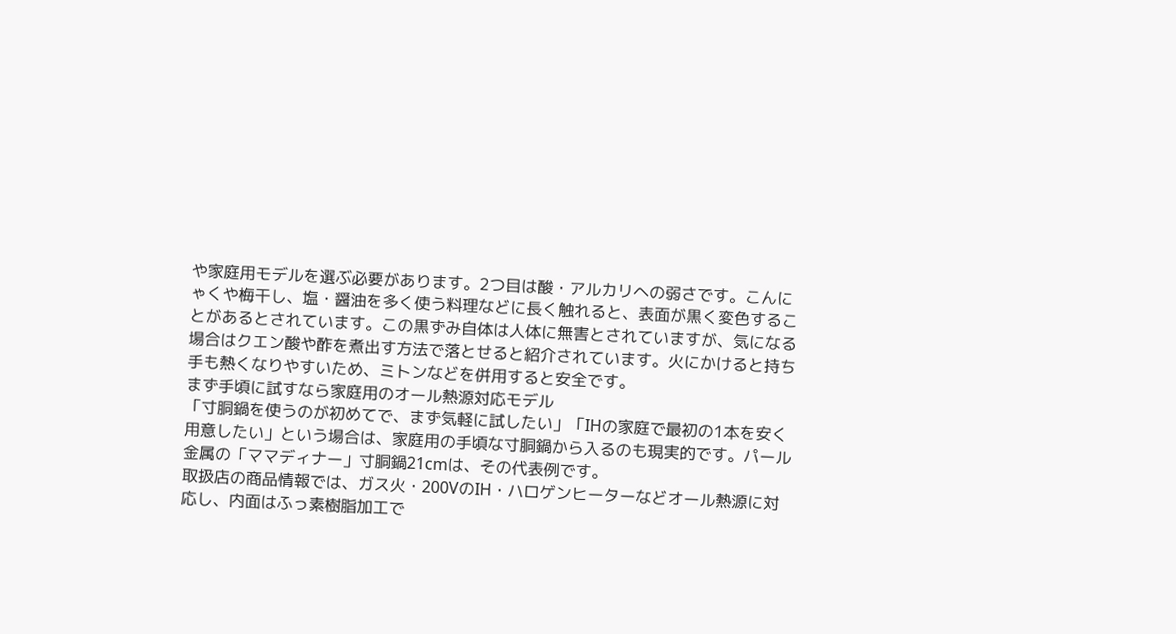や家庭用モデルを選ぶ必要があります。2つ目は酸・アルカリへの弱さです。こんにゃくや梅干し、塩・醤油を多く使う料理などに長く触れると、表面が黒く変色することがあるとされています。この黒ずみ自体は人体に無害とされていますが、気になる場合はクエン酸や酢を煮出す方法で落とせると紹介されています。火にかけると持ち手も熱くなりやすいため、ミトンなどを併用すると安全です。
まず手頃に試すなら家庭用のオール熱源対応モデル
「寸胴鍋を使うのが初めてで、まず気軽に試したい」「IHの家庭で最初の1本を安く用意したい」という場合は、家庭用の手頃な寸胴鍋から入るのも現実的です。パール金属の「ママディナー」寸胴鍋21cmは、その代表例です。
取扱店の商品情報では、ガス火・200VのIH・ハロゲンヒーターなどオール熱源に対応し、内面はふっ素樹脂加工で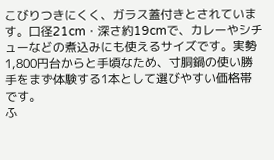こびりつきにくく、ガラス蓋付きとされています。口径21cm・深さ約19cmで、カレーやシチューなどの煮込みにも使えるサイズです。実勢1,800円台からと手頃なため、寸胴鍋の使い勝手をまず体験する1本として選びやすい価格帯です。
ふ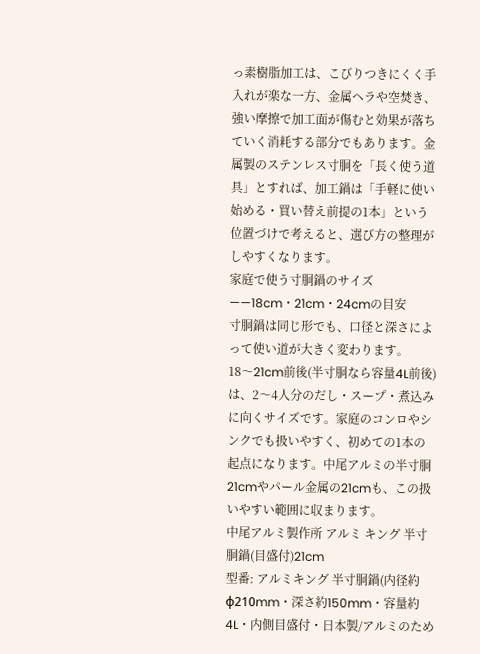っ素樹脂加工は、こびりつきにくく手入れが楽な一方、金属ヘラや空焚き、強い摩擦で加工面が傷むと効果が落ちていく消耗する部分でもあります。金属製のステンレス寸胴を「長く使う道具」とすれば、加工鍋は「手軽に使い始める・買い替え前提の1本」という位置づけで考えると、選び方の整理がしやすくなります。
家庭で使う寸胴鍋のサイズ——18cm・21cm・24cmの目安
寸胴鍋は同じ形でも、口径と深さによって使い道が大きく変わります。
18〜21cm前後(半寸胴なら容量4L前後)は、2〜4人分のだし・スープ・煮込みに向くサイズです。家庭のコンロやシンクでも扱いやすく、初めての1本の起点になります。中尾アルミの半寸胴21cmやパール金属の21cmも、この扱いやすい範囲に収まります。
中尾アルミ製作所 アルミ キング 半寸胴鍋(目盛付)21cm
型番: アルミキング 半寸胴鍋(内径約φ210mm・深さ約150mm・容量約4L・内側目盛付・日本製/アルミのため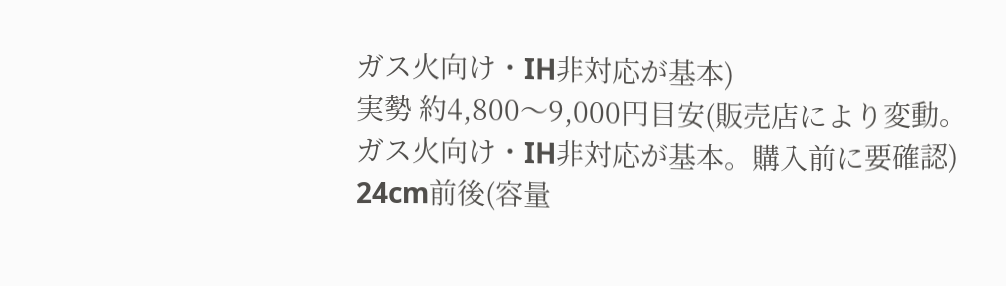ガス火向け・IH非対応が基本)
実勢 約4,800〜9,000円目安(販売店により変動。ガス火向け・IH非対応が基本。購入前に要確認)
24cm前後(容量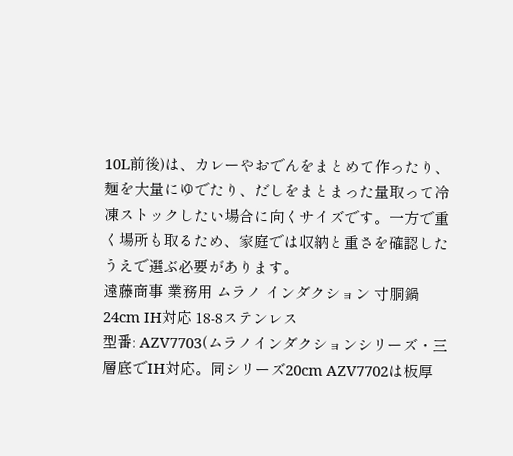10L前後)は、カレーやおでんをまとめて作ったり、麺を大量にゆでたり、だしをまとまった量取って冷凍ストックしたい場合に向くサイズです。一方で重く場所も取るため、家庭では収納と重さを確認したうえで選ぶ必要があります。
遠藤商事 業務用 ムラノ インダクション 寸胴鍋 24cm IH対応 18-8ステンレス
型番: AZV7703(ムラノインダクションシリーズ・三層底でIH対応。同シリーズ20cm AZV7702は板厚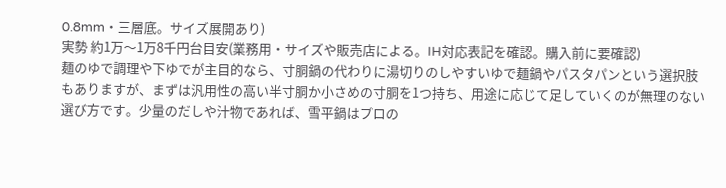0.8mm・三層底。サイズ展開あり)
実勢 約1万〜1万8千円台目安(業務用・サイズや販売店による。IH対応表記を確認。購入前に要確認)
麺のゆで調理や下ゆでが主目的なら、寸胴鍋の代わりに湯切りのしやすいゆで麺鍋やパスタパンという選択肢もありますが、まずは汎用性の高い半寸胴か小さめの寸胴を1つ持ち、用途に応じて足していくのが無理のない選び方です。少量のだしや汁物であれば、雪平鍋はプロの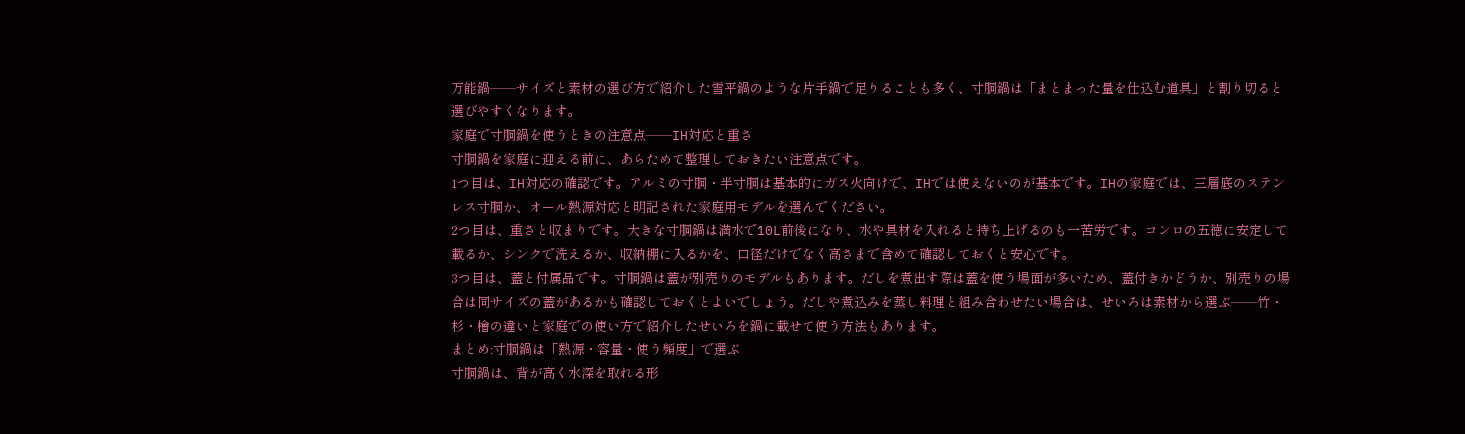万能鍋——サイズと素材の選び方で紹介した雪平鍋のような片手鍋で足りることも多く、寸胴鍋は「まとまった量を仕込む道具」と割り切ると選びやすくなります。
家庭で寸胴鍋を使うときの注意点——IH対応と重さ
寸胴鍋を家庭に迎える前に、あらためて整理しておきたい注意点です。
1つ目は、IH対応の確認です。アルミの寸胴・半寸胴は基本的にガス火向けで、IHでは使えないのが基本です。IHの家庭では、三層底のステンレス寸胴か、オール熱源対応と明記された家庭用モデルを選んでください。
2つ目は、重さと収まりです。大きな寸胴鍋は満水で10L前後になり、水や具材を入れると持ち上げるのも一苦労です。コンロの五徳に安定して載るか、シンクで洗えるか、収納棚に入るかを、口径だけでなく高さまで含めて確認しておくと安心です。
3つ目は、蓋と付属品です。寸胴鍋は蓋が別売りのモデルもあります。だしを煮出す際は蓋を使う場面が多いため、蓋付きかどうか、別売りの場合は同サイズの蓋があるかも確認しておくとよいでしょう。だしや煮込みを蒸し料理と組み合わせたい場合は、せいろは素材から選ぶ——竹・杉・檜の違いと家庭での使い方で紹介したせいろを鍋に載せて使う方法もあります。
まとめ:寸胴鍋は「熱源・容量・使う頻度」で選ぶ
寸胴鍋は、背が高く水深を取れる形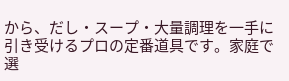から、だし・スープ・大量調理を一手に引き受けるプロの定番道具です。家庭で選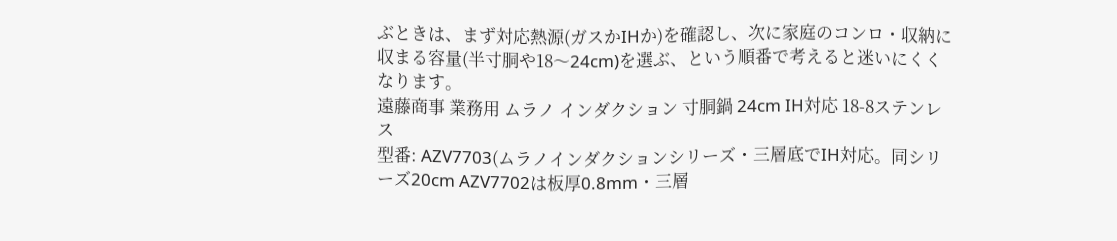ぶときは、まず対応熱源(ガスかIHか)を確認し、次に家庭のコンロ・収納に収まる容量(半寸胴や18〜24cm)を選ぶ、という順番で考えると迷いにくくなります。
遠藤商事 業務用 ムラノ インダクション 寸胴鍋 24cm IH対応 18-8ステンレス
型番: AZV7703(ムラノインダクションシリーズ・三層底でIH対応。同シリーズ20cm AZV7702は板厚0.8mm・三層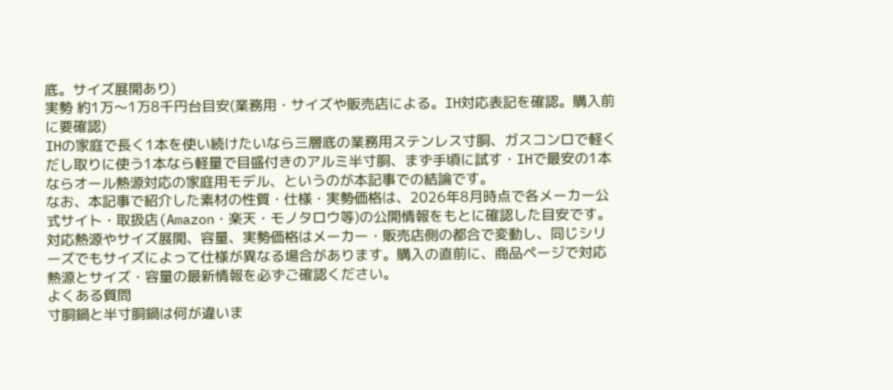底。サイズ展開あり)
実勢 約1万〜1万8千円台目安(業務用・サイズや販売店による。IH対応表記を確認。購入前に要確認)
IHの家庭で長く1本を使い続けたいなら三層底の業務用ステンレス寸胴、ガスコンロで軽くだし取りに使う1本なら軽量で目盛付きのアルミ半寸胴、まず手頃に試す・IHで最安の1本ならオール熱源対応の家庭用モデル、というのが本記事での結論です。
なお、本記事で紹介した素材の性質・仕様・実勢価格は、2026年8月時点で各メーカー公式サイト・取扱店(Amazon・楽天・モノタロウ等)の公開情報をもとに確認した目安です。対応熱源やサイズ展開、容量、実勢価格はメーカー・販売店側の都合で変動し、同じシリーズでもサイズによって仕様が異なる場合があります。購入の直前に、商品ページで対応熱源とサイズ・容量の最新情報を必ずご確認ください。
よくある質問
寸胴鍋と半寸胴鍋は何が違いま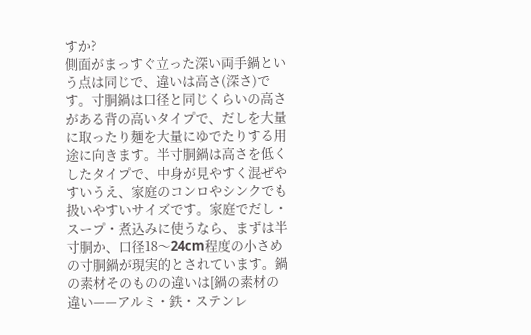すか?
側面がまっすぐ立った深い両手鍋という点は同じで、違いは高さ(深さ)です。寸胴鍋は口径と同じくらいの高さがある背の高いタイプで、だしを大量に取ったり麺を大量にゆでたりする用途に向きます。半寸胴鍋は高さを低くしたタイプで、中身が見やすく混ぜやすいうえ、家庭のコンロやシンクでも扱いやすいサイズです。家庭でだし・スープ・煮込みに使うなら、まずは半寸胴か、口径18〜24cm程度の小さめの寸胴鍋が現実的とされています。鍋の素材そのものの違いは[鍋の素材の違い——アルミ・鉄・ステンレ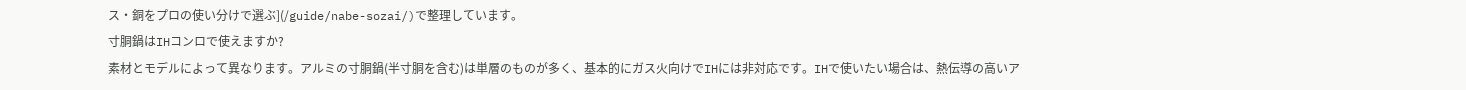ス・銅をプロの使い分けで選ぶ](/guide/nabe-sozai/)で整理しています。
寸胴鍋はIHコンロで使えますか?
素材とモデルによって異なります。アルミの寸胴鍋(半寸胴を含む)は単層のものが多く、基本的にガス火向けでIHには非対応です。IHで使いたい場合は、熱伝導の高いア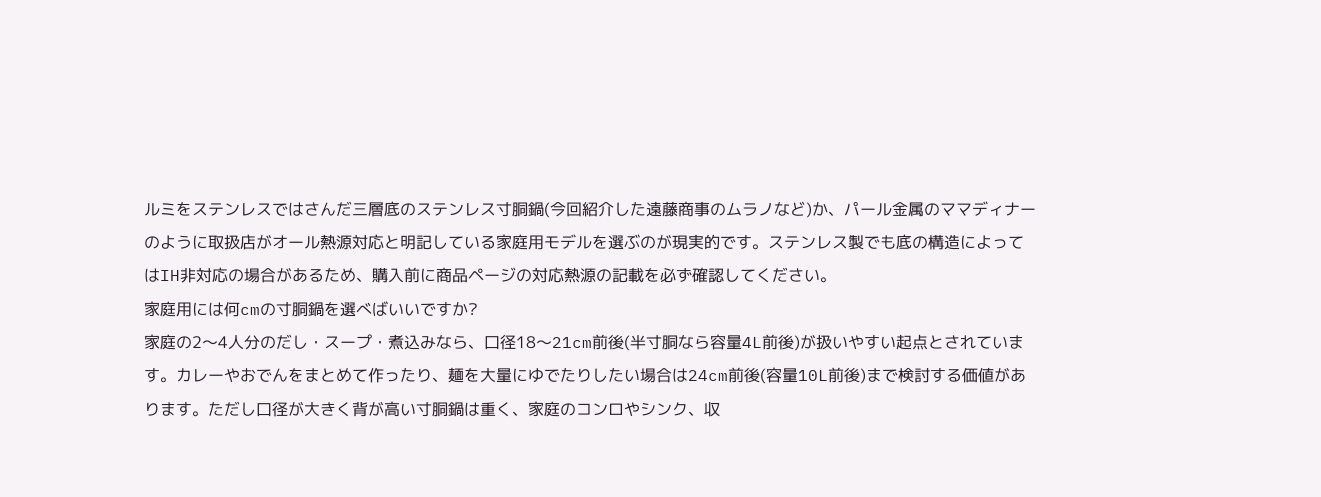ルミをステンレスではさんだ三層底のステンレス寸胴鍋(今回紹介した遠藤商事のムラノなど)か、パール金属のママディナーのように取扱店がオール熱源対応と明記している家庭用モデルを選ぶのが現実的です。ステンレス製でも底の構造によってはIH非対応の場合があるため、購入前に商品ページの対応熱源の記載を必ず確認してください。
家庭用には何cmの寸胴鍋を選べばいいですか?
家庭の2〜4人分のだし・スープ・煮込みなら、口径18〜21cm前後(半寸胴なら容量4L前後)が扱いやすい起点とされています。カレーやおでんをまとめて作ったり、麺を大量にゆでたりしたい場合は24cm前後(容量10L前後)まで検討する価値があります。ただし口径が大きく背が高い寸胴鍋は重く、家庭のコンロやシンク、収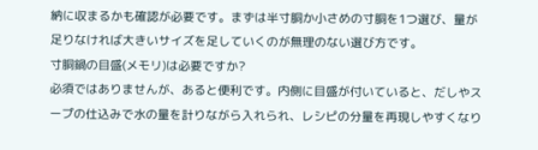納に収まるかも確認が必要です。まずは半寸胴か小さめの寸胴を1つ選び、量が足りなければ大きいサイズを足していくのが無理のない選び方です。
寸胴鍋の目盛(メモリ)は必要ですか?
必須ではありませんが、あると便利です。内側に目盛が付いていると、だしやスープの仕込みで水の量を計りながら入れられ、レシピの分量を再現しやすくなり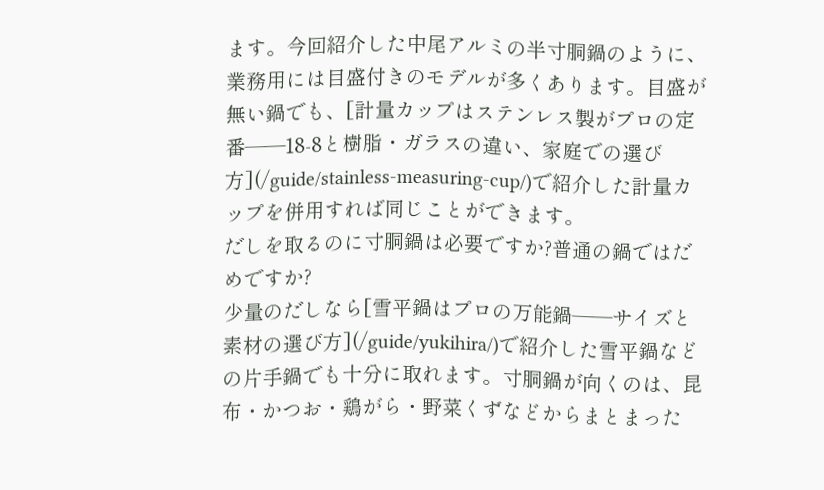ます。今回紹介した中尾アルミの半寸胴鍋のように、業務用には目盛付きのモデルが多くあります。目盛が無い鍋でも、[計量カップはステンレス製がプロの定番——18-8と樹脂・ガラスの違い、家庭での選び方](/guide/stainless-measuring-cup/)で紹介した計量カップを併用すれば同じことができます。
だしを取るのに寸胴鍋は必要ですか?普通の鍋ではだめですか?
少量のだしなら[雪平鍋はプロの万能鍋——サイズと素材の選び方](/guide/yukihira/)で紹介した雪平鍋などの片手鍋でも十分に取れます。寸胴鍋が向くのは、昆布・かつお・鶏がら・野菜くずなどからまとまった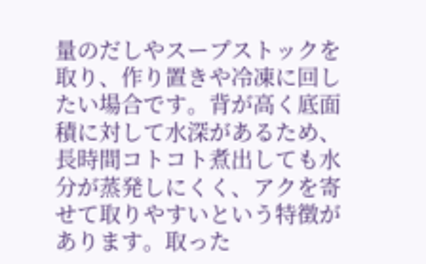量のだしやスープストックを取り、作り置きや冷凍に回したい場合です。背が高く底面積に対して水深があるため、長時間コトコト煮出しても水分が蒸発しにくく、アクを寄せて取りやすいという特徴があります。取った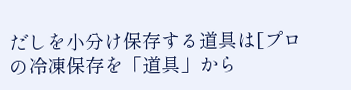だしを小分け保存する道具は[プロの冷凍保存を「道具」から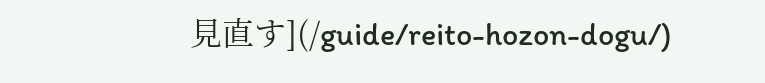見直す](/guide/reito-hozon-dogu/)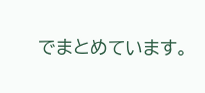でまとめています。